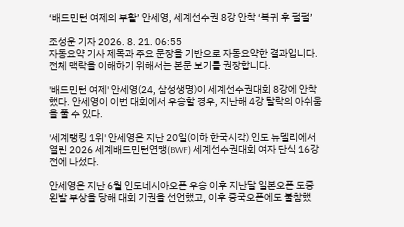‘배드민턴 여제의 부활’ 안세영, 세계선수권 8강 안착 ‘복귀 후 펄펄’

조성운 기자 2026. 8. 21. 06:55
자동요약 기사 제목과 주요 문장을 기반으로 자동요약한 결과입니다.
전체 맥락을 이해하기 위해서는 본문 보기를 권장합니다.

'배드민턴 여제' 안세영(24, 삼성생명)이 세계선수권대회 8강에 안착했다. 안세영이 이번 대회에서 우승할 경우, 지난해 4강 탈락의 아쉬움을 풀 수 있다.

'세계랭킹 1위' 안세영은 지난 20일(이하 한국시각) 인도 뉴델리에서 열린 2026 세계배드민턴연맹(BWF) 세계선수권대회 여자 단식 16강전에 나섰다.

안세영은 지난 6월 인도네시아오픈 우승 이후 지난달 일본오픈 도중 왼발 부상을 당해 대회 기권을 선언했고, 이후 중국오픈에도 불참했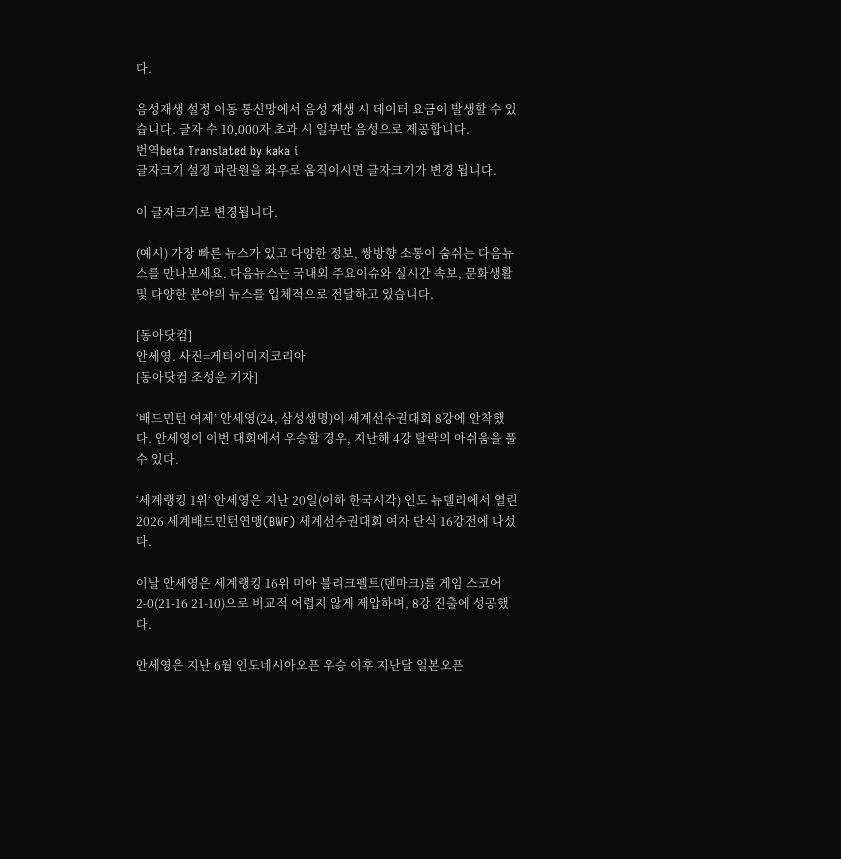다.

음성재생 설정 이동 통신망에서 음성 재생 시 데이터 요금이 발생할 수 있습니다. 글자 수 10,000자 초과 시 일부만 음성으로 제공합니다.
번역beta Translated by kaka i
글자크기 설정 파란원을 좌우로 움직이시면 글자크기가 변경 됩니다.

이 글자크기로 변경됩니다.

(예시) 가장 빠른 뉴스가 있고 다양한 정보, 쌍방향 소통이 숨쉬는 다음뉴스를 만나보세요. 다음뉴스는 국내외 주요이슈와 실시간 속보, 문화생활 및 다양한 분야의 뉴스를 입체적으로 전달하고 있습니다.

[동아닷컴]
안세영. 사진=게티이미지코리아
[동아닷컴 조성운 기자]

‘배드민턴 여제’ 안세영(24, 삼성생명)이 세계선수권대회 8강에 안착했다. 안세영이 이번 대회에서 우승할 경우, 지난해 4강 탈락의 아쉬움을 풀 수 있다.

‘세계랭킹 1위‘ 안세영은 지난 20일(이하 한국시각) 인도 뉴델리에서 열린 2026 세계배드민턴연맹(BWF) 세계선수권대회 여자 단식 16강전에 나섰다.

이날 안세영은 세계랭킹 16위 미아 블리크펠트(덴마크)를 게임 스코어 2-0(21-16 21-10)으로 비교적 어렵지 않게 제압하며, 8강 진출에 성공했다.

안세영은 지난 6월 인도네시아오픈 우승 이후 지난달 일본오픈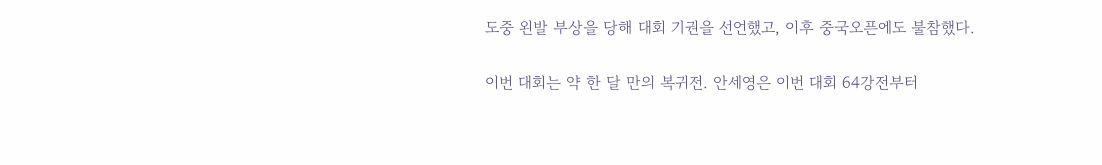도중 왼발 부상을 당해 대회 기권을 선언했고, 이후 중국오픈에도 불참했다.

이번 대회는 약 한 달 만의 복귀전. 안세영은 이번 대회 64강전부터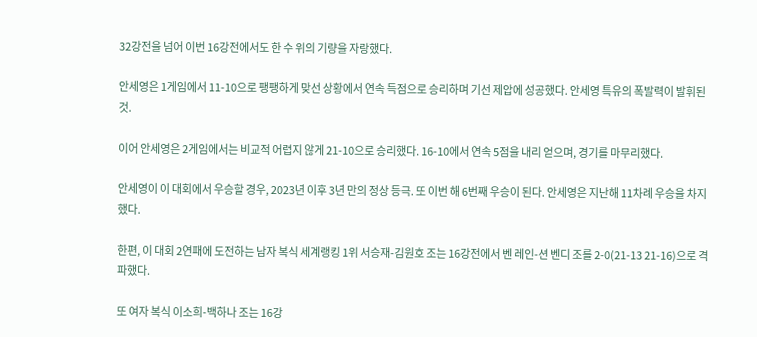32강전을 넘어 이번 16강전에서도 한 수 위의 기량을 자랑했다.

안세영은 1게임에서 11-10으로 팽팽하게 맞선 상황에서 연속 득점으로 승리하며 기선 제압에 성공했다. 안세영 특유의 폭발력이 발휘된 것.

이어 안세영은 2게임에서는 비교적 어렵지 않게 21-10으로 승리했다. 16-10에서 연속 5점을 내리 얻으며, 경기를 마무리했다.

안세영이 이 대회에서 우승할 경우, 2023년 이후 3년 만의 정상 등극. 또 이번 해 6번째 우승이 된다. 안세영은 지난해 11차례 우승을 차지했다.

한편, 이 대회 2연패에 도전하는 남자 복식 세계랭킹 1위 서승재-김원호 조는 16강전에서 벤 레인-션 벤디 조를 2-0(21-13 21-16)으로 격파했다.

또 여자 복식 이소희-백하나 조는 16강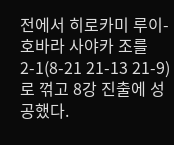전에서 히로카미 루이-호바라 사야카 조를 2-1(8-21 21-13 21-9)로 꺾고 8강 진출에 성공했다.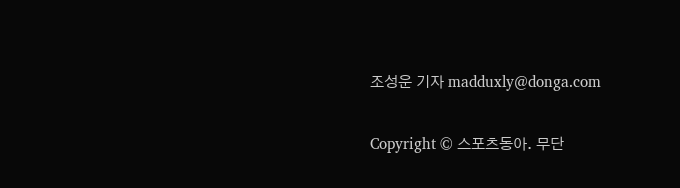조성운 기자 madduxly@donga.com

Copyright © 스포츠동아. 무단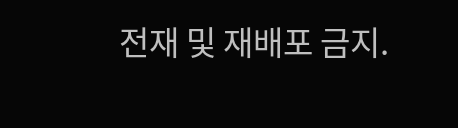전재 및 재배포 금지.